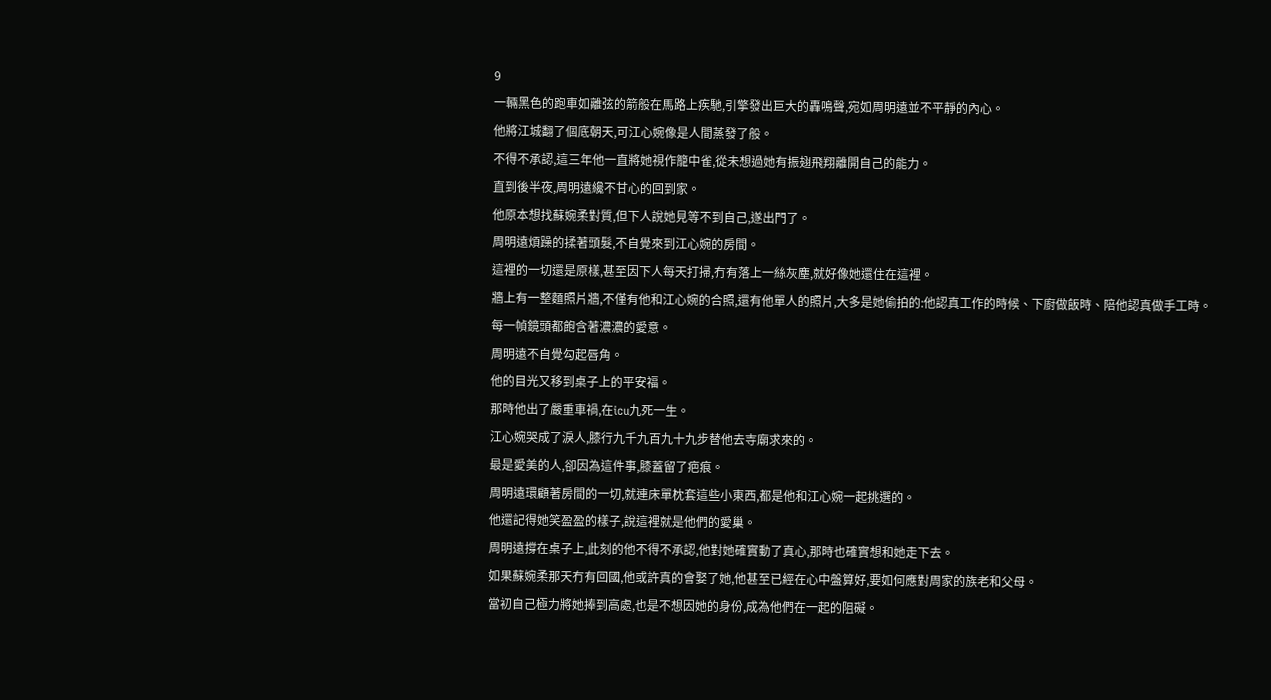9
一輛黑色的跑車如離弦的箭般在馬路上疾馳,引擎發出巨大的轟鳴聲,宛如周明遠並不平靜的內心。
他將江城翻了個底朝天,可江心婉像是人間蒸發了般。
不得不承認,這三年他一直將她視作籠中雀,從未想過她有振翅飛翔離開自己的能力。
直到後半夜,周明遠纔不甘心的回到家。
他原本想找蘇婉柔對質,但下人說她見等不到自己,遂出門了。
周明遠煩躁的揉著頭髮,不自覺來到江心婉的房間。
這裡的一切還是原樣,甚至因下人每天打掃,冇有落上一絲灰塵,就好像她還住在這裡。
牆上有一整麵照片牆,不僅有他和江心婉的合照,還有他單人的照片,大多是她偷拍的:他認真工作的時候、下廚做飯時、陪他認真做手工時。
每一幀鏡頭都飽含著濃濃的愛意。
周明遠不自覺勾起唇角。
他的目光又移到桌子上的平安福。
那時他出了嚴重車禍,在icu九死一生。
江心婉哭成了淚人,膝行九千九百九十九步替他去寺廟求來的。
最是愛美的人,卻因為這件事,膝蓋留了疤痕。
周明遠環顧著房間的一切,就連床單枕套這些小東西,都是他和江心婉一起挑選的。
他還記得她笑盈盈的樣子,說這裡就是他們的愛巢。
周明遠撐在桌子上,此刻的他不得不承認,他對她確實動了真心,那時也確實想和她走下去。
如果蘇婉柔那天冇有回國,他或許真的會娶了她,他甚至已經在心中盤算好,要如何應對周家的族老和父母。
當初自己極力將她捧到高處,也是不想因她的身份,成為他們在一起的阻礙。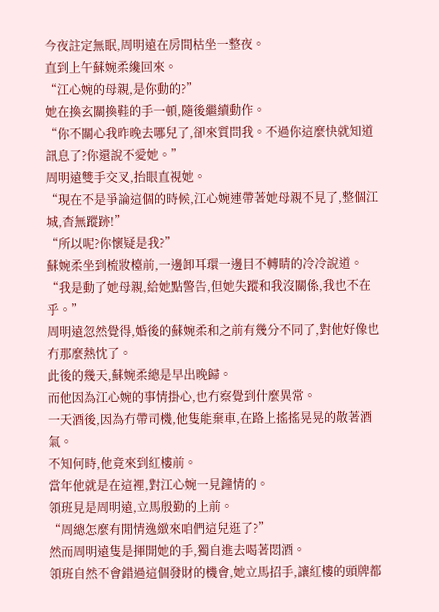今夜註定無眠,周明遠在房間枯坐一整夜。
直到上午蘇婉柔纔回來。
“江心婉的母親,是你動的?”
她在換玄關換鞋的手一頓,隨後繼續動作。
“你不關心我昨晚去哪兒了,卻來質問我。不過你這麼快就知道訊息了?你還說不愛她。”
周明遠雙手交叉,抬眼直視她。
“現在不是爭論這個的時候,江心婉連帶著她母親不見了,整個江城,杳無蹤跡!”
“所以呢?你懷疑是我?”
蘇婉柔坐到梳妝檯前,一邊卸耳環一邊目不轉睛的冷冷說道。
“我是動了她母親,給她點警告,但她失蹤和我沒關係,我也不在乎。”
周明遠忽然覺得,婚後的蘇婉柔和之前有幾分不同了,對他好像也冇那麼熱忱了。
此後的幾天,蘇婉柔總是早出晚歸。
而他因為江心婉的事情掛心,也冇察覺到什麼異常。
一天酒後,因為冇帶司機,他隻能棄車,在路上搖搖晃晃的散著酒氣。
不知何時,他竟來到紅樓前。
當年他就是在這裡,對江心婉一見鐘情的。
領班見是周明遠,立馬殷勤的上前。
“周總怎麼有閒情逸緻來咱們這兒逛了?”
然而周明遠隻是揮開她的手,獨自進去喝著悶酒。
領班自然不會錯過這個發財的機會,她立馬招手,讓紅樓的頭牌都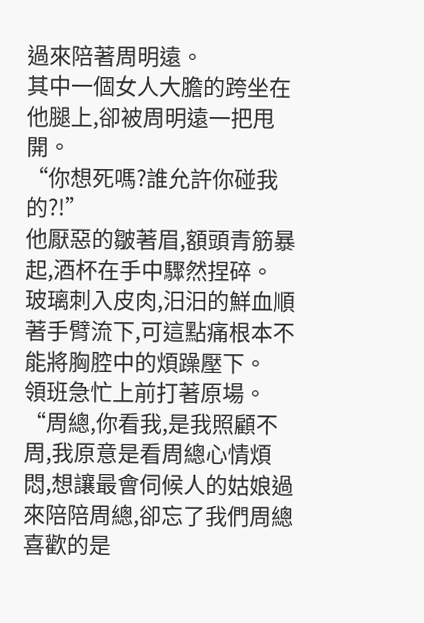過來陪著周明遠。
其中一個女人大膽的跨坐在他腿上,卻被周明遠一把甩開。
“你想死嗎?誰允許你碰我的?!”
他厭惡的皺著眉,額頭青筋暴起,酒杯在手中驟然捏碎。
玻璃刺入皮肉,汩汩的鮮血順著手臂流下,可這點痛根本不能將胸腔中的煩躁壓下。
領班急忙上前打著原場。
“周總,你看我,是我照顧不周,我原意是看周總心情煩悶,想讓最會伺候人的姑娘過來陪陪周總,卻忘了我們周總喜歡的是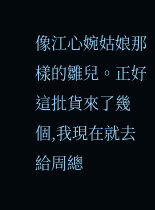像江心婉姑娘那樣的雛兒。正好這批貨來了幾個,我現在就去給周總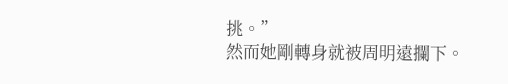挑。”
然而她剛轉身就被周明遠攔下。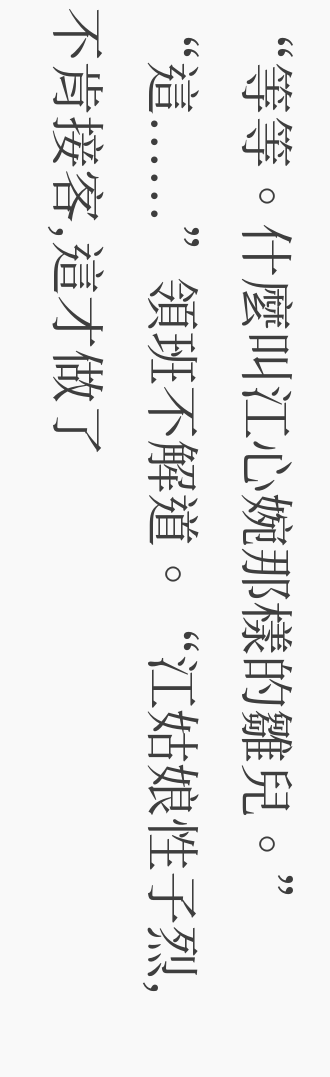“等等。什麼叫江心婉那樣的雛兒。”
“這......”領班不解道。“江姑娘性子烈,不肯接客,這才做了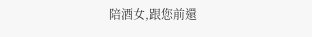陪酒女,跟您前還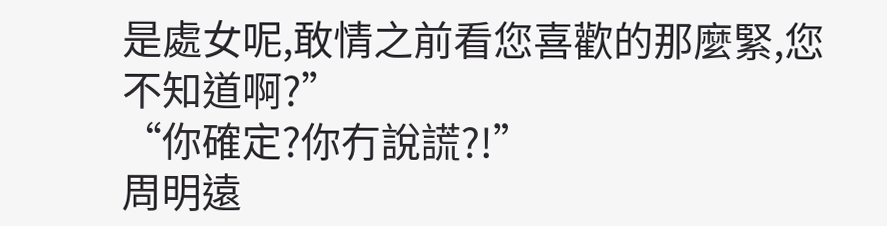是處女呢,敢情之前看您喜歡的那麼緊,您不知道啊?”
“你確定?你冇說謊?!”
周明遠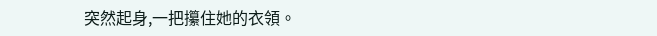突然起身,一把攥住她的衣領。